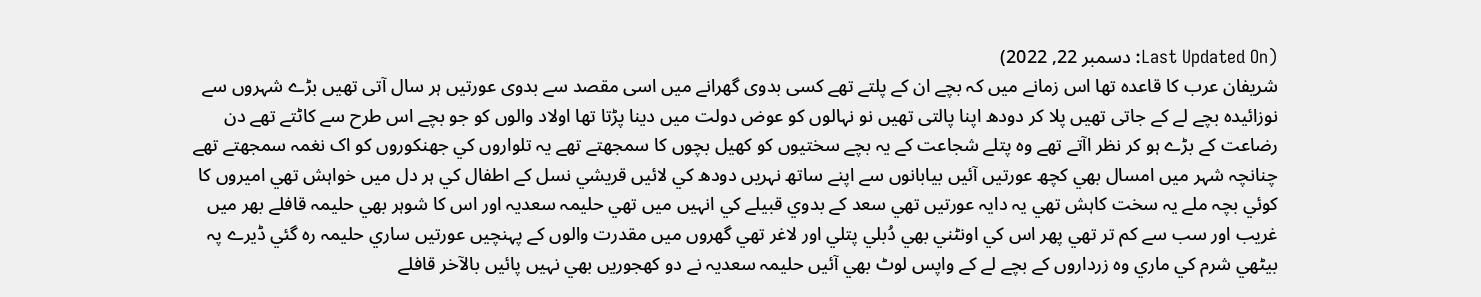(Last Updated On: دسمبر 22, 2022)
شریفان عرب کا قاعدہ تھا اس زمانے میں کہ بچے ان کے پلتے تھے کسی بدوی گھرانے میں اسی مقصد سے بدوی عورتیں ہر سال آتی تھیں بڑے شہروں سے نوزائیدہ بچے لے کے جاتی تھیں پلا کر دودھ اپنا پالتی تھیں نو نہالوں کو عوض دولت میں دینا پڑتا تھا اولاد والوں کو جو بچے اس طرح سے کاٹتے تھے دن رضاعت کے بڑے ہو کر نظر اآتے تھے وہ پتلے شجاعت کے يہ بچے سختيوں کو کھيل بچوں کا سمجھتے تھے يہ تلواروں کي جھنکوروں کو اک نغمہ سمجھتے تھے چنانچہ شہر ميں امسال بھي کچھ عورتيں آئيں بيابانوں سے اپنے ساتھ نہريں دودھ کي لائيں قريشي نسل کے اطفال کي ہر دل ميں خواہش تھي اميروں کا کوئي بچہ ملے يہ سخت کاہش تھي يہ دايہ عورتيں تھي سعد کے بدوي قبيلے کي انہيں ميں تھي حليمہ سعديہ اور اس کا شوہر بھي حليمہ قافلے بھر ميں غريب اور سب سے کم تر تھي پھر اس کي اونٹني بھي دُبلي پتلي اور لاغر تھي گھروں ميں مقدرت والوں کے پہنچيں عورتيں ساري حليمہ رہ گئي ڈيرے پہ بيٹھي شرم کي ماري وہ زرداروں کے بچے لے کے واپس لوٹ بھي آئيں حليمہ سعديہ نے دو کھجوريں بھي نہيں پائيں بالآخر قافلے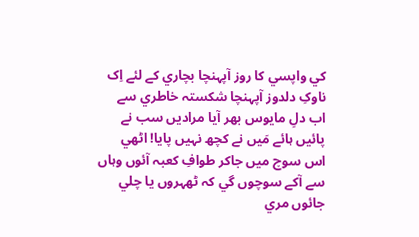کي واپسي کا روز آپہنچا بچاري کے لئے اِک ناوکِ دلدوز آپہنچا شکستہ خاطري سے اب دلِ مايوس بھر آيا مراديں سب نے پائيں ہائے مَيں نے کچھ نہيں پايا! اٹھي اس سوچ ميں جاکر طوافِ کعبہ آئوں وہاں سے آکے سوچوں گي کہ ٹھہروں يا چلي جائوں مري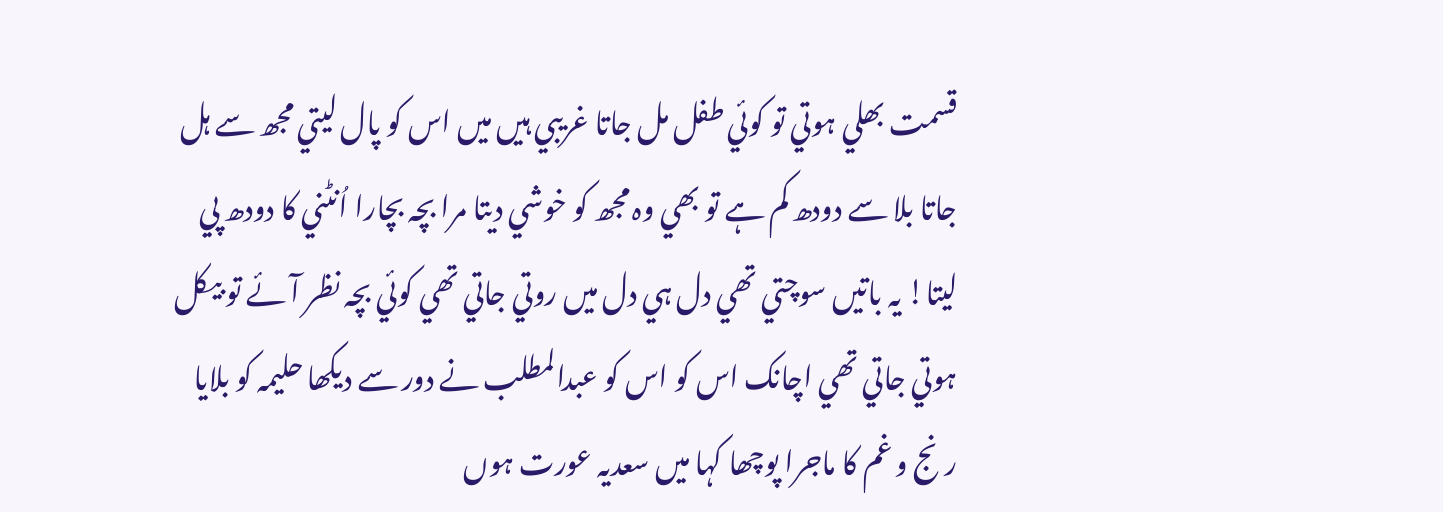قسمت بھلي ہوتي تو کوئي طفل مل جاتا غريبي ہيں ميں اس کو پال ليتي مجھ سے ہل جاتا بلا سے دودھ کم ہے تو بھي وہ مجھ کو خوشي ديتا مرا بچہ بچارا اُنٹني کا دودھ پي ليتا! يہ باتيں سوچتي تھي دل ہي دل ميں روتي جاتي تھي کوئي بچہ نظر آئے تو بيکل ہوتي جاتي تھي اچانک اس کو اس کو عبدالمطلب نے دور سے ديکھا حليمہ کو بلايا رنج و غم کا ماجرا پوچھا کہا ميں سعديہ عورت ہوں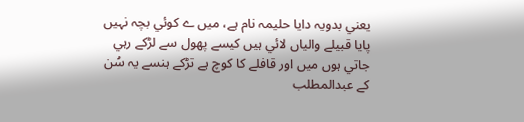يعني بدويہ دايا حليمہ نام ہے، ميں ے کوئي بچہ نہيں پايا قبيلے والياں لائي ہيں کيسے پھول سے لڑکے رہي جاتي ہوں ميں اور قافلے کا کوچ ہے تڑکے ہنسے يہ سُن کے عبدالمطلب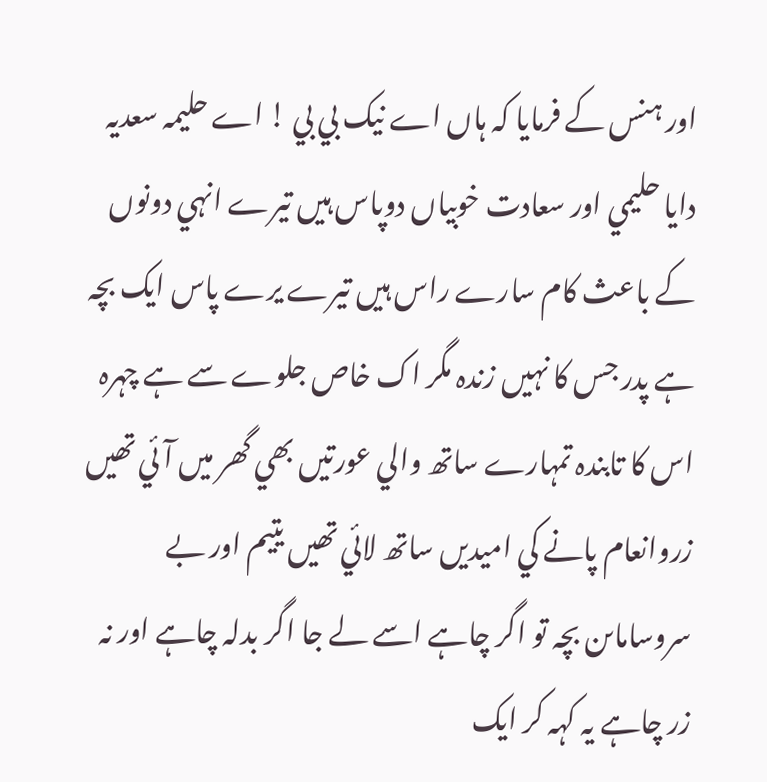اور ہنس کے فرمايا کہ ہاں اے نيک بي بي ! اے حليمہ سعديہ دايا حليمي اور سعادت خوبياں دوپاس ہيں تيرے انہي دونوں کے باعث کام سارے راس ہيں تيرے يرے پاس ايک بچہ ہے پدر جس کا نہيں زندہ مگر اک خاص جلوے سے ہے چہرہ اس کا تابندہ تمہارے ساتھ والي عورتيں بھي گھر ميں آئي تھيں زروانعام پانے کي اميديں ساتھ لائي تھيں يتيم اور بے سروساماںن بچہ تو اگر چاہے اسے لے جا اگر بدلہ چاہے اور نہ زر چاہے يہ کہہ کر ايک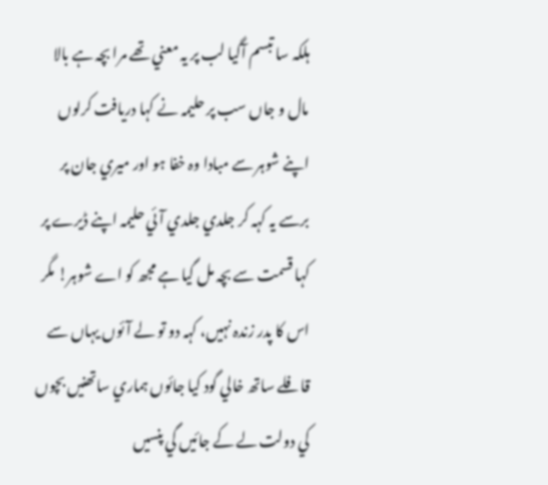ہلکہ سا تبسم آگيا لب پر يہ معني تھے مرا بچہ ہے بالا مال و جاں سب پر حليمہ نے کہا دريافت کرلوں اپنے شوہر سے مبادا وہ خفا ہو اور ميري جان پر برسے يہ کہہ کر جلدي جلدي آئي حليمہ اپنے ڈيرے پر کہا قسمت سے بچہ مل گيا ہے مجھ کو اے شوہر! مگر اس کا پدر زندہ نہيں، کہہ دو تو لے آئوں يہاں سے قافلے ساتھ خالي گود کيا جائوں ہماري ساتھنيں بچوں کي دولت لے کے جائيں گي پنسيں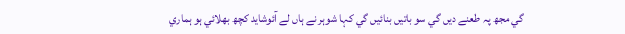گي مجھ پہ طعنے ديں گي سو باتيں بنائيں گي کہا شوہر نے ہاں لے آئوشايد کچھ بھلائي ہو ہماري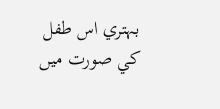بہتري اس طفل کي صورت ميں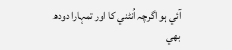آئي ہو اگرچہ اُنٹني کا اور تمہارا دودھ بھي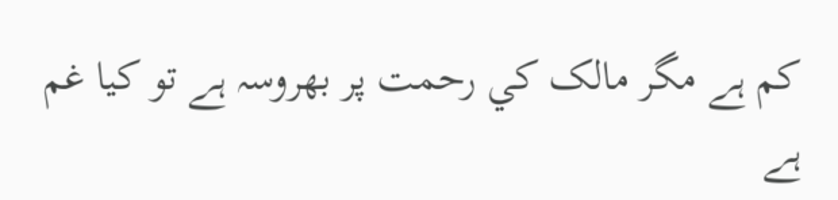کم ہے مگر مالک کي رحمت پر بھروسہ ہے تو کيا غم ہے